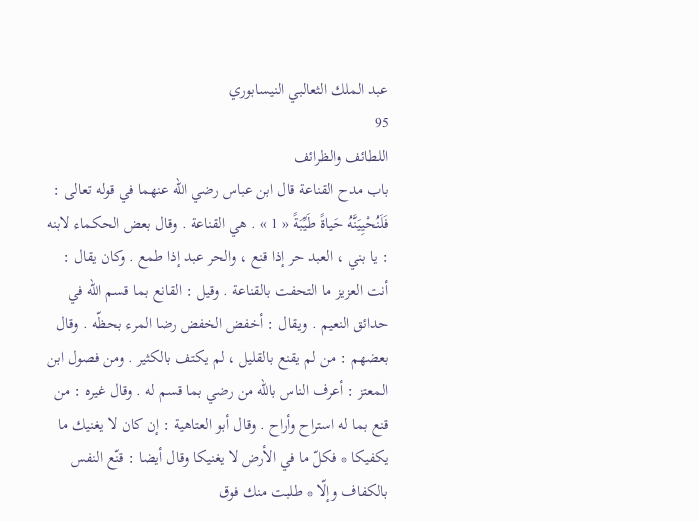عبد الملك الثعالبي النيسابوري
95
اللطائف والظرائف
باب مدح القناعة قال ابن عباس رضي اللّه عنهما في قوله تعالى : فَلَنُحْيِيَنَّهُ حَياةً طَيِّبَةً « 1 » . هي القناعة . وقال بعض الحكماء لابنه : يا بني ، العبد حر إذا قنع ، والحر عبد إذا طمع . وكان يقال : أنت العزيز ما التحفت بالقناعة . وقيل : القانع بما قسم اللّه في حدائق النعيم . ويقال : أخفض الخفض رضا المرء بحظّه . وقال بعضهم : من لم يقنع بالقليل ، لم يكتف بالكثير . ومن فصول ابن المعتز : أعرف الناس باللّه من رضي بما قسم له . وقال غيره : من قنع بما له استراح وأراح . وقال أبو العتاهية : إن كان لا يغنيك ما يكفيكا * فكلّ ما في الأرض لا يغنيكا وقال أيضا : قنّع النفس بالكفاف وإلّا * طلبت منك فوق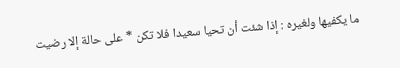ما يكفيها ولغيره : إذا شئت أن تحيا سعيدا فلا تكن * على حالة إلا رضيت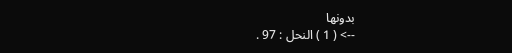بدونها
--> ( 1 ) النحل : 97 .